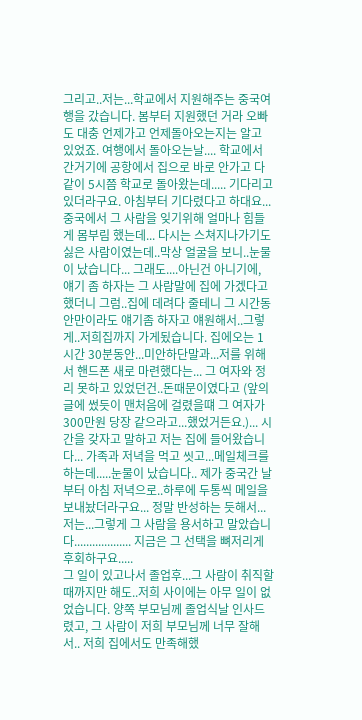그리고..저는...학교에서 지원해주는 중국여행을 갔습니다. 봄부터 지원했던 거라 오빠도 대충 언제가고 언제돌아오는지는 알고 있었죠. 여행에서 돌아오는날.... 학교에서 간거기에 공항에서 집으로 바로 안가고 다 같이 5시쯤 학교로 돌아왔는데..... 기다리고 있더라구요. 아침부터 기다렸다고 하대요... 중국에서 그 사람을 잊기위해 얼마나 힘들게 몸부림 했는데... 다시는 스쳐지나가기도 싫은 사람이였는데..막상 얼굴을 보니..눈물이 났습니다... 그래도....아닌건 아니기에, 얘기 좀 하자는 그 사람말에 집에 가겠다고 했더니 그럼..집에 데려다 줄테니 그 시간동안만이라도 얘기좀 하자고 얘원해서..그렇게..저희집까지 가게됬습니다. 집에오는 1시간 30분동안...미안하단말과...저를 위해서 핸드폰 새로 마련했다는... 그 여자와 정리 못하고 있었던건..돈때문이였다고 (앞의 글에 썼듯이 맨처음에 걸렸을떄 그 여자가 300만원 당장 같으라고...했었거든요.)... 시간을 갖자고 말하고 저는 집에 들어왔습니다... 가족과 저녁을 먹고 씻고...메일체크를 하는데.....눈물이 났습니다.. 제가 중국간 날부터 아침 저녁으로..하루에 두통씩 메일을 보내놨더라구요... 정말 반성하는 듯해서...저는...그렇게 그 사람을 용서하고 말았습니다................... 지금은 그 선택을 뼈저리게 후회하구요.....
그 일이 있고나서 졸업후...그 사람이 취직할때까지만 해도..저희 사이에는 아무 일이 없었습니다. 양쪽 부모님께 졸업식날 인사드렸고, 그 사람이 저희 부모님께 너무 잘해서.. 저희 집에서도 만족해했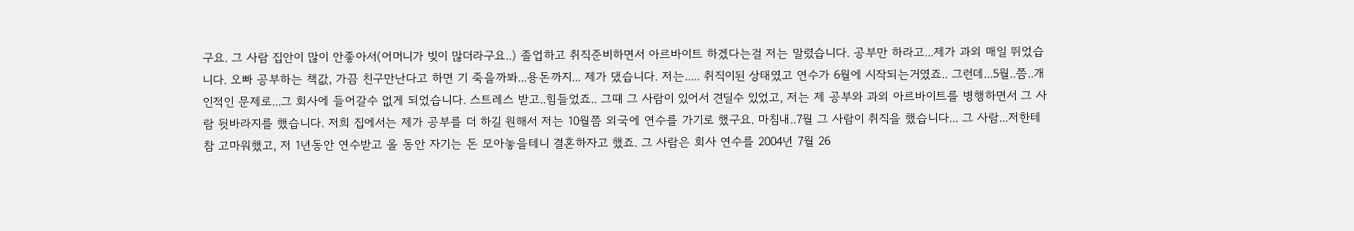구요. 그 사람 집안이 많이 안좋아서(어머니가 빚이 많더라구요..) 졸업하고 취직준비하면서 아르바이트 하겠다는걸 저는 말렸습니다. 공부만 하라고...제가 과외 매일 뛰었습니다. 오빠 공부하는 책값, 가끔 친구만난다고 하면 기 죽을까봐...용돈까지... 제가 댔습니다. 저는..... 취직이된 상태였고 연수가 6월에 시작되는거였죠.. 그런데...5월..쯤..개인적인 문제로...그 회사에 들어갈수 없게 되었습니다. 스트레스 받고..힘들었죠.. 그떄 그 사람이 있어서 견딜수 있었고, 저는 제 공부와 과외 아르바이트를 병행하면서 그 사람 뒷바라지를 했습니다. 저희 집에서는 제가 공부를 더 하길 원해서 저는 10월쯤 외국에 연수를 가기로 했구요. 마침내..7월 그 사람이 취직을 했습니다... 그 사람...저한테 참 고마워했고, 저 1년동안 연수받고 올 동안 자기는 돈 모아놓을테니 결혼하자고 했죠. 그 사람은 회사 연수를 2004년 7월 26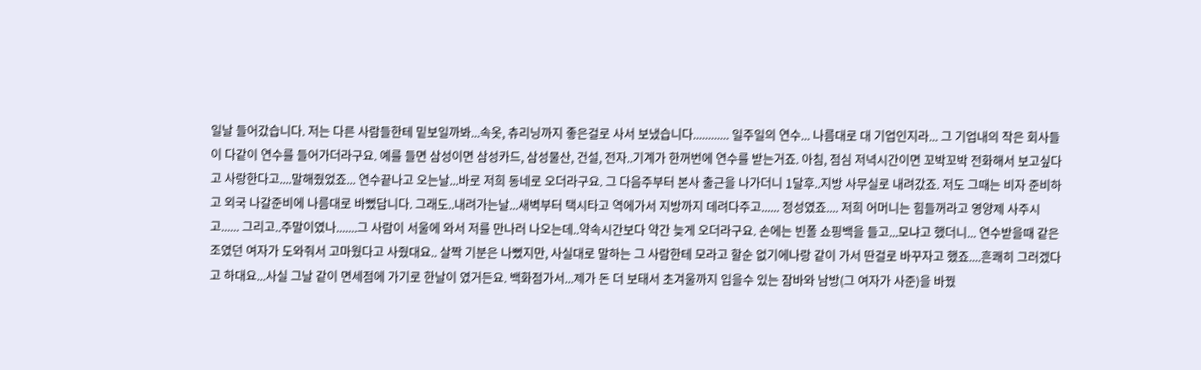일날 들어갔습니다. 저는 다른 사람들한테 밑보일까봐...속옷, 츄리닝까지 좋은걸로 사서 보냈습니다............ 일주일의 연수... 나름대로 대 기업인지라... 그 기업내의 작은 회사들이 다같이 연수를 들어가더라구요. 예를 들면 삼성이면 삼성카드, 삼성물산, 건설, 전자..기계가 한꺼번에 연수를 받는거죠. 아침, 점심 저녁시간이면 꼬박꼬박 전화해서 보고싶다고 사랑한다고....말해줬었죠... 연수끝나고 오는날...바로 저희 동네로 오더라구요. 그 다음주부터 본사 출근을 나가더니 1달후..지방 사무실로 내려갔죠. 저도 그때는 비자 준비하고 외국 나갈준비에 나름대로 바뻤답니다. 그래도..내려가는날...새벽부터 택시타고 역에가서 지방까지 데려다주고...... 정성였죠.... 저희 어머니는 힘들꺼라고 영양제 사주시고...... 그리고..주말이였나.......그 사람이 서울에 와서 저를 만나러 나오는데..약속시간보다 약간 늦게 오더라구요. 손에는 빈폴 쇼핑백을 들고...모냐고 했더니... 연수받을때 같은조였던 여자가 도와줘서 고마웠다고 사줬대요.. 살짝 기분은 나뻤지만, 사실대로 말하는 그 사람한테 모라고 할순 없기에나랑 같이 가서 딴걸로 바꾸자고 했죠....흔쾌히 그러겠다고 하대요...사실 그날 같이 면세점에 가기로 한날이 였거든요. 백화점가서...제가 돈 더 보태서 초겨울까지 입을수 있는 잠바와 남방(그 여자가 사준)을 바꿨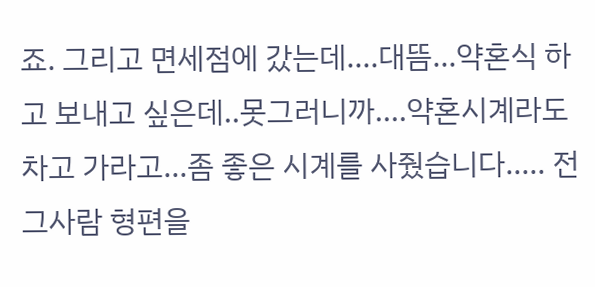죠. 그리고 면세점에 갔는데....대뜸...약혼식 하고 보내고 싶은데..못그러니까....약혼시계라도 차고 가라고...좀 좋은 시계를 사줬습니다..... 전 그사람 형편을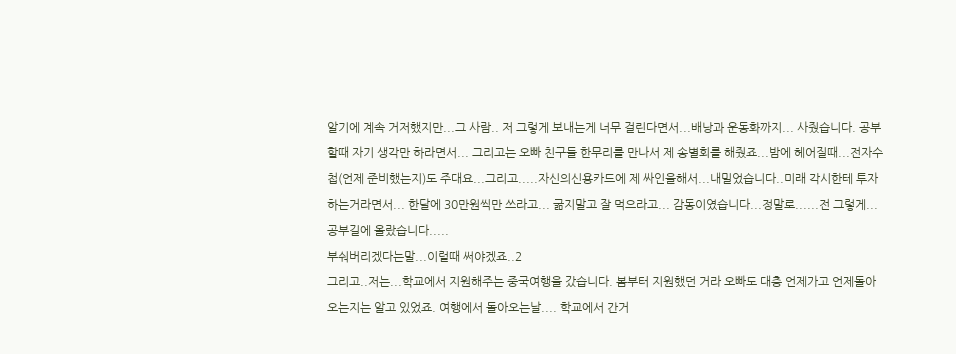알기에 계속 거저했지만...그 사람.. 저 그렇게 보내는게 너무 걸린다면서...배낭과 운동화까지... 사줬습니다. 공부할때 자기 생각만 하라면서... 그리고는 오빠 친구들 한무리를 만나서 제 송별회를 해줬죠...밤에 헤어질때...전자수첩(언제 준비했는지)도 주대요...그리고.....자신의신용카드에 제 싸인을해서...내밀었습니다..미래 각시한테 투자하는거라면서... 한달에 30만원씩만 쓰라고... 굶지말고 잘 먹으라고... 감동이였습니다...정말로......전 그렇게...공부길에 올랐습니다.....
부숴버리겠다는말...이럴때 써야겠죠..2
그리고..저는...학교에서 지원해주는 중국여행을 갔습니다. 봄부터 지원했던 거라 오빠도 대충 언제가고 언제돌아오는지는 알고 있었죠. 여행에서 돌아오는날.... 학교에서 간거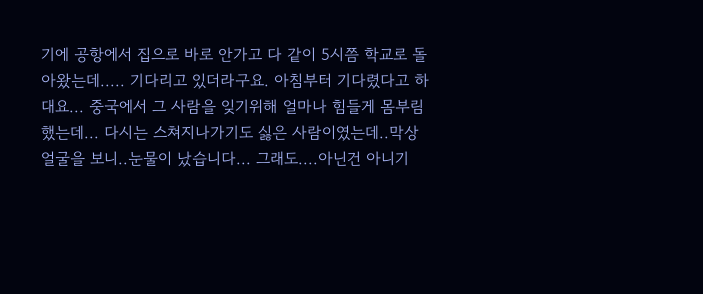기에 공항에서 집으로 바로 안가고 다 같이 5시쯤 학교로 돌아왔는데..... 기다리고 있더라구요. 아침부터 기다렸다고 하대요... 중국에서 그 사람을 잊기위해 얼마나 힘들게 몸부림 했는데... 다시는 스쳐지나가기도 싫은 사람이였는데..막상 얼굴을 보니..눈물이 났습니다... 그래도....아닌건 아니기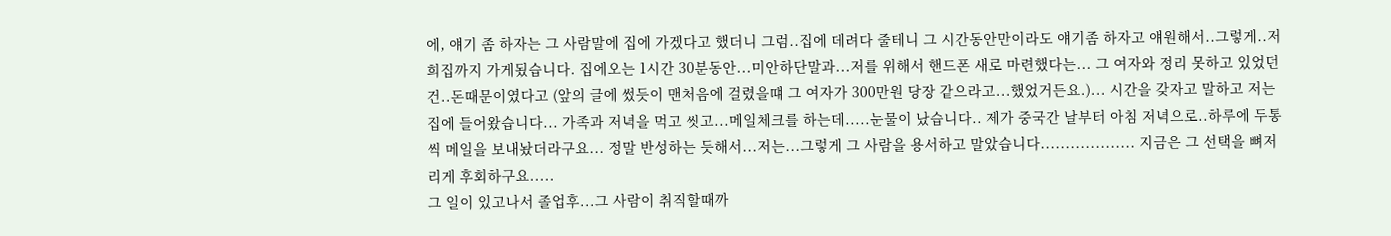에, 얘기 좀 하자는 그 사람말에 집에 가겠다고 했더니 그럼..집에 데려다 줄테니 그 시간동안만이라도 얘기좀 하자고 얘원해서..그렇게..저희집까지 가게됬습니다. 집에오는 1시간 30분동안...미안하단말과...저를 위해서 핸드폰 새로 마련했다는... 그 여자와 정리 못하고 있었던건..돈때문이였다고 (앞의 글에 썼듯이 맨처음에 걸렸을떄 그 여자가 300만원 당장 같으라고...했었거든요.)... 시간을 갖자고 말하고 저는 집에 들어왔습니다... 가족과 저녁을 먹고 씻고...메일체크를 하는데.....눈물이 났습니다.. 제가 중국간 날부터 아침 저녁으로..하루에 두통씩 메일을 보내놨더라구요... 정말 반성하는 듯해서...저는...그렇게 그 사람을 용서하고 말았습니다................... 지금은 그 선택을 뼈저리게 후회하구요.....
그 일이 있고나서 졸업후...그 사람이 취직할때까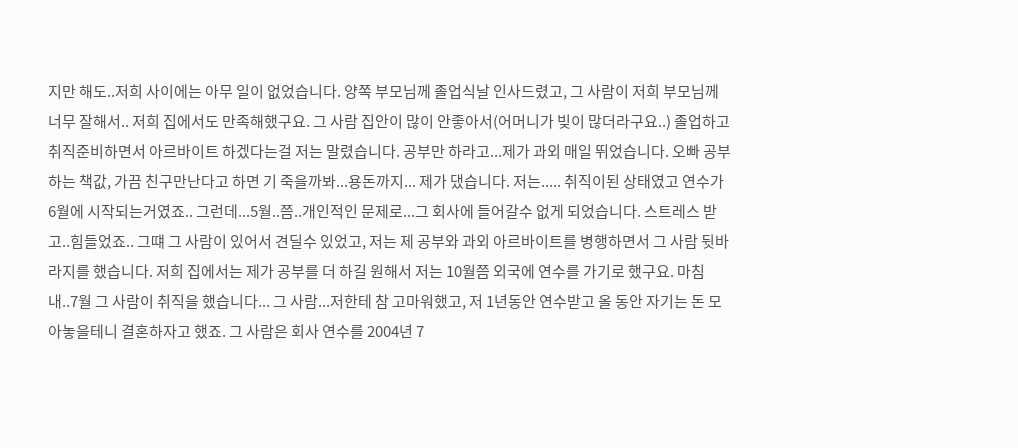지만 해도..저희 사이에는 아무 일이 없었습니다. 양쪽 부모님께 졸업식날 인사드렸고, 그 사람이 저희 부모님께 너무 잘해서.. 저희 집에서도 만족해했구요. 그 사람 집안이 많이 안좋아서(어머니가 빚이 많더라구요..) 졸업하고 취직준비하면서 아르바이트 하겠다는걸 저는 말렸습니다. 공부만 하라고...제가 과외 매일 뛰었습니다. 오빠 공부하는 책값, 가끔 친구만난다고 하면 기 죽을까봐...용돈까지... 제가 댔습니다. 저는..... 취직이된 상태였고 연수가 6월에 시작되는거였죠.. 그런데...5월..쯤..개인적인 문제로...그 회사에 들어갈수 없게 되었습니다. 스트레스 받고..힘들었죠.. 그떄 그 사람이 있어서 견딜수 있었고, 저는 제 공부와 과외 아르바이트를 병행하면서 그 사람 뒷바라지를 했습니다. 저희 집에서는 제가 공부를 더 하길 원해서 저는 10월쯤 외국에 연수를 가기로 했구요. 마침내..7월 그 사람이 취직을 했습니다... 그 사람...저한테 참 고마워했고, 저 1년동안 연수받고 올 동안 자기는 돈 모아놓을테니 결혼하자고 했죠. 그 사람은 회사 연수를 2004년 7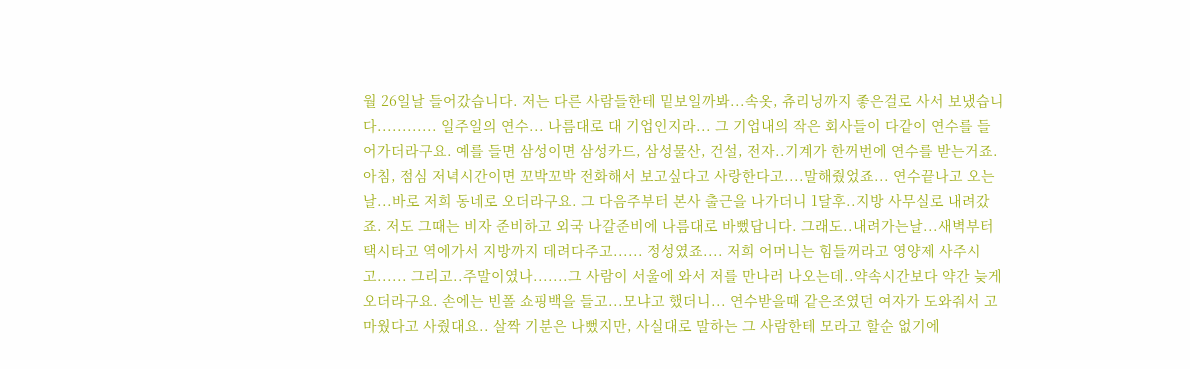월 26일날 들어갔습니다. 저는 다른 사람들한테 밑보일까봐...속옷, 츄리닝까지 좋은걸로 사서 보냈습니다............ 일주일의 연수... 나름대로 대 기업인지라... 그 기업내의 작은 회사들이 다같이 연수를 들어가더라구요. 예를 들면 삼성이면 삼성카드, 삼성물산, 건설, 전자..기계가 한꺼번에 연수를 받는거죠. 아침, 점심 저녁시간이면 꼬박꼬박 전화해서 보고싶다고 사랑한다고....말해줬었죠... 연수끝나고 오는날...바로 저희 동네로 오더라구요. 그 다음주부터 본사 출근을 나가더니 1달후..지방 사무실로 내려갔죠. 저도 그때는 비자 준비하고 외국 나갈준비에 나름대로 바뻤답니다. 그래도..내려가는날...새벽부터 택시타고 역에가서 지방까지 데려다주고...... 정성였죠.... 저희 어머니는 힘들꺼라고 영양제 사주시고...... 그리고..주말이였나.......그 사람이 서울에 와서 저를 만나러 나오는데..약속시간보다 약간 늦게 오더라구요. 손에는 빈폴 쇼핑백을 들고...모냐고 했더니... 연수받을때 같은조였던 여자가 도와줘서 고마웠다고 사줬대요.. 살짝 기분은 나뻤지만, 사실대로 말하는 그 사람한테 모라고 할순 없기에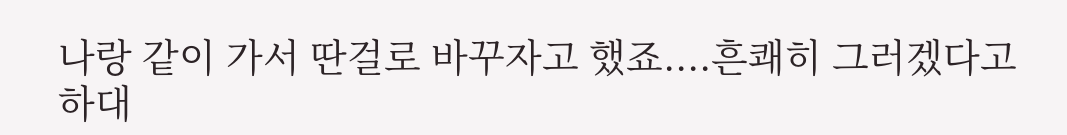나랑 같이 가서 딴걸로 바꾸자고 했죠....흔쾌히 그러겠다고 하대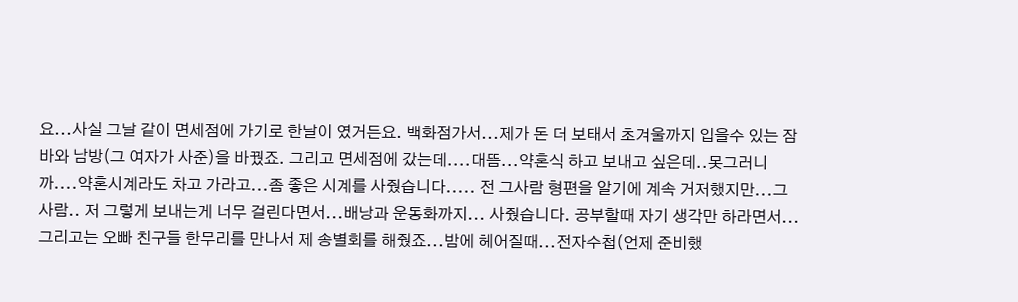요...사실 그날 같이 면세점에 가기로 한날이 였거든요. 백화점가서...제가 돈 더 보태서 초겨울까지 입을수 있는 잠바와 남방(그 여자가 사준)을 바꿨죠. 그리고 면세점에 갔는데....대뜸...약혼식 하고 보내고 싶은데..못그러니까....약혼시계라도 차고 가라고...좀 좋은 시계를 사줬습니다..... 전 그사람 형편을 알기에 계속 거저했지만...그 사람.. 저 그렇게 보내는게 너무 걸린다면서...배낭과 운동화까지... 사줬습니다. 공부할때 자기 생각만 하라면서... 그리고는 오빠 친구들 한무리를 만나서 제 송별회를 해줬죠...밤에 헤어질때...전자수첩(언제 준비했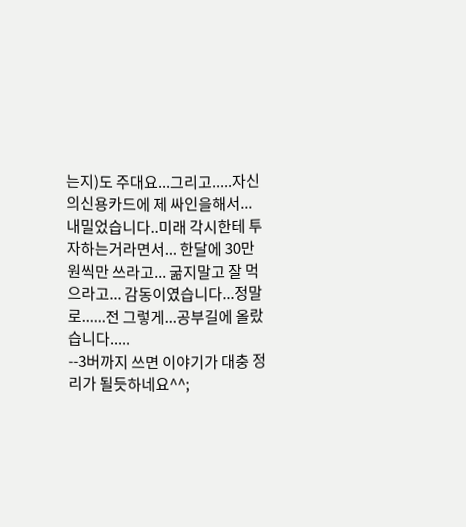는지)도 주대요...그리고.....자신의신용카드에 제 싸인을해서...내밀었습니다..미래 각시한테 투자하는거라면서... 한달에 30만원씩만 쓰라고... 굶지말고 잘 먹으라고... 감동이였습니다...정말로......전 그렇게...공부길에 올랐습니다.....
--3버까지 쓰면 이야기가 대충 정리가 될듯하네요^^;